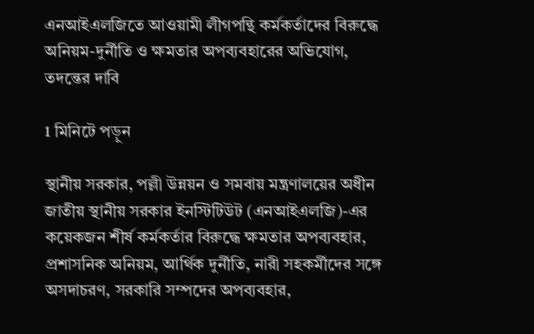এনআইএলজিতে আওয়ামী লীগপন্থি কর্মকর্তাদের বিরুদ্ধে অনিয়ম-দুর্নীতি ও ক্ষমতার অপব্যবহারের অভিযোগ, তদন্তের দাবি

1 মিনিটে পড়ুন

স্থানীয় সরকার, পল্লী উন্নয়ন ও সমবায় মন্ত্রণালয়ের অধীন জাতীয় স্থানীয় সরকার ইনস্টিটিউট (এনআইএলজি)-এর কয়েকজন শীর্ষ কর্মকর্তার বিরুদ্ধে ক্ষমতার অপব্যবহার, প্রশাসনিক অনিয়ম, আর্থিক দুর্নীতি, নারী সহকর্মীদের সঙ্গে অসদাচরণ, সরকারি সম্পদের অপব্যবহার,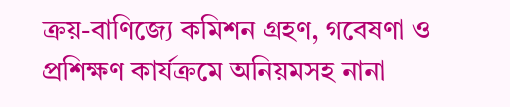ক্রয়-বাণিজ্যে কমিশন গ্রহণ, গবেষণা ও প্রশিক্ষণ কার্যক্রমে অনিয়মসহ নানা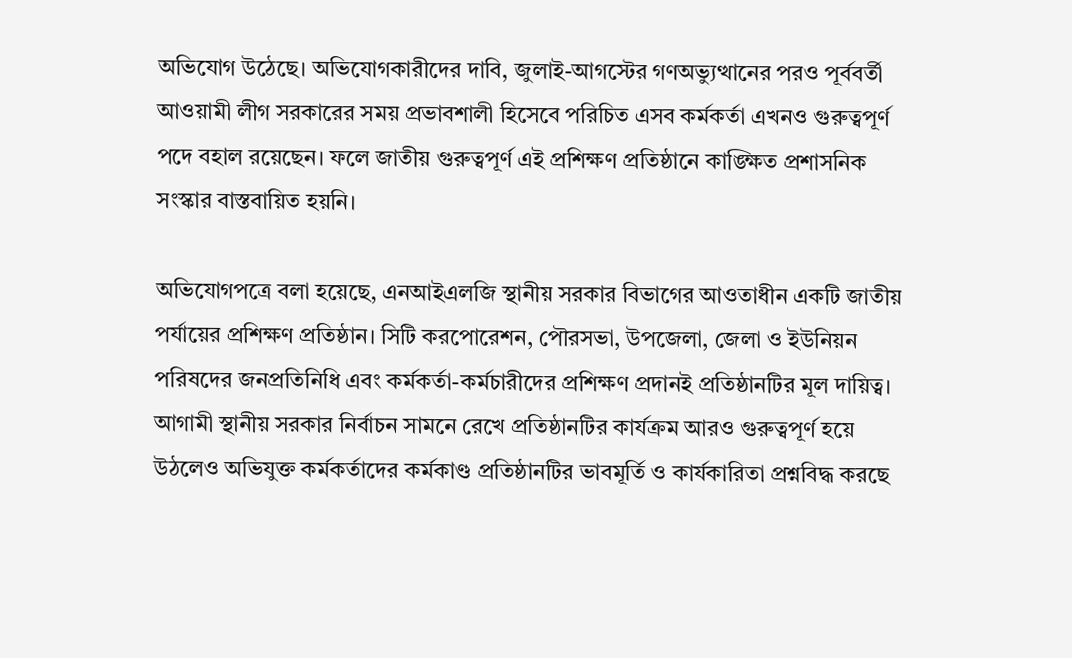অভিযোগ উঠেছে। অভিযোগকারীদের দাবি, জুলাই-আগস্টের গণঅভ্যুত্থানের পরও পূর্ববর্তী আওয়ামী লীগ সরকারের সময় প্রভাবশালী হিসেবে পরিচিত এসব কর্মকর্তা এখনও গুরুত্বপূর্ণ পদে বহাল রয়েছেন। ফলে জাতীয় গুরুত্বপূর্ণ এই প্রশিক্ষণ প্রতিষ্ঠানে কাঙ্ক্ষিত প্রশাসনিক সংস্কার বাস্তবায়িত হয়নি।

অভিযোগপত্রে বলা হয়েছে, এনআইএলজি স্থানীয় সরকার বিভাগের আওতাধীন একটি জাতীয় পর্যায়ের প্রশিক্ষণ প্রতিষ্ঠান। সিটি করপোরেশন, পৌরসভা, উপজেলা, জেলা ও ইউনিয়ন পরিষদের জনপ্রতিনিধি এবং কর্মকর্তা-কর্মচারীদের প্রশিক্ষণ প্রদানই প্রতিষ্ঠানটির মূল দায়িত্ব। আগামী স্থানীয় সরকার নির্বাচন সামনে রেখে প্রতিষ্ঠানটির কার্যক্রম আরও গুরুত্বপূর্ণ হয়ে উঠলেও অভিযুক্ত কর্মকর্তাদের কর্মকাণ্ড প্রতিষ্ঠানটির ভাবমূর্তি ও কার্যকারিতা প্রশ্নবিদ্ধ করছে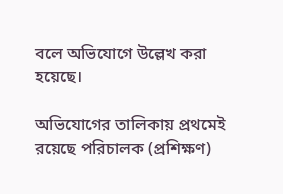বলে অভিযোগে উল্লেখ করা হয়েছে।

অভিযোগের তালিকায় প্রথমেই রয়েছে পরিচালক (প্রশিক্ষণ)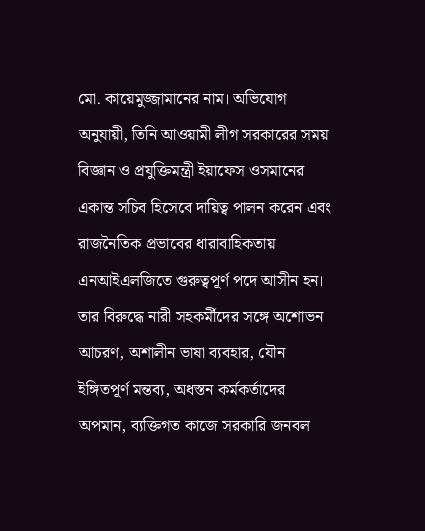মো. কায়েমুজ্জামানের নাম। অভিযোগ অনুযায়ী, তিনি আওয়ামী লীগ সরকারের সময় বিজ্ঞান ও প্রযুক্তিমন্ত্রী ইয়াফেস ওসমানের একান্ত সচিব হিসেবে দায়িত্ব পালন করেন এবং রাজনৈতিক প্রভাবের ধারাবাহিকতায় এনআইএলজিতে গুরুত্বপূর্ণ পদে আসীন হন। তার বিরুদ্ধে নারী সহকর্মীদের সঙ্গে অশোভন আচরণ, অশালীন ভাষা ব্যবহার, যৌন ইঙ্গিতপূর্ণ মন্তব্য, অধস্তন কর্মকর্তাদের অপমান, ব্যক্তিগত কাজে সরকারি জনবল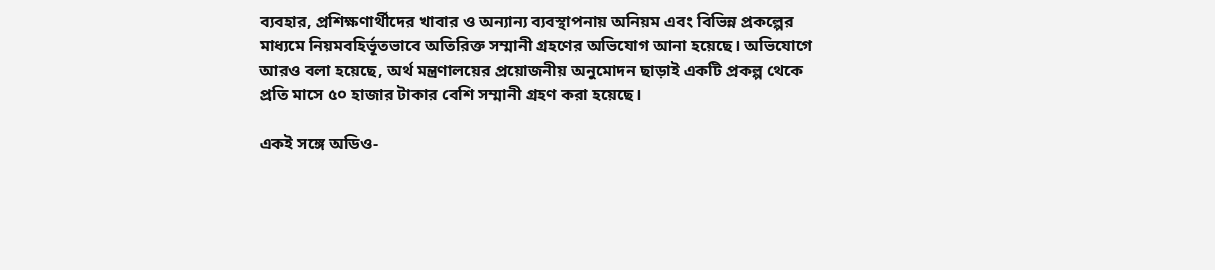ব্যবহার, প্রশিক্ষণার্থীদের খাবার ও অন্যান্য ব্যবস্থাপনায় অনিয়ম এবং বিভিন্ন প্রকল্পের মাধ্যমে নিয়মবহির্ভূতভাবে অতিরিক্ত সম্মানী গ্রহণের অভিযোগ আনা হয়েছে। অভিযোগে আরও বলা হয়েছে, অর্থ মন্ত্রণালয়ের প্রয়োজনীয় অনুমোদন ছাড়াই একটি প্রকল্প থেকে প্রতি মাসে ৫০ হাজার টাকার বেশি সম্মানী গ্রহণ করা হয়েছে।

একই সঙ্গে অডিও-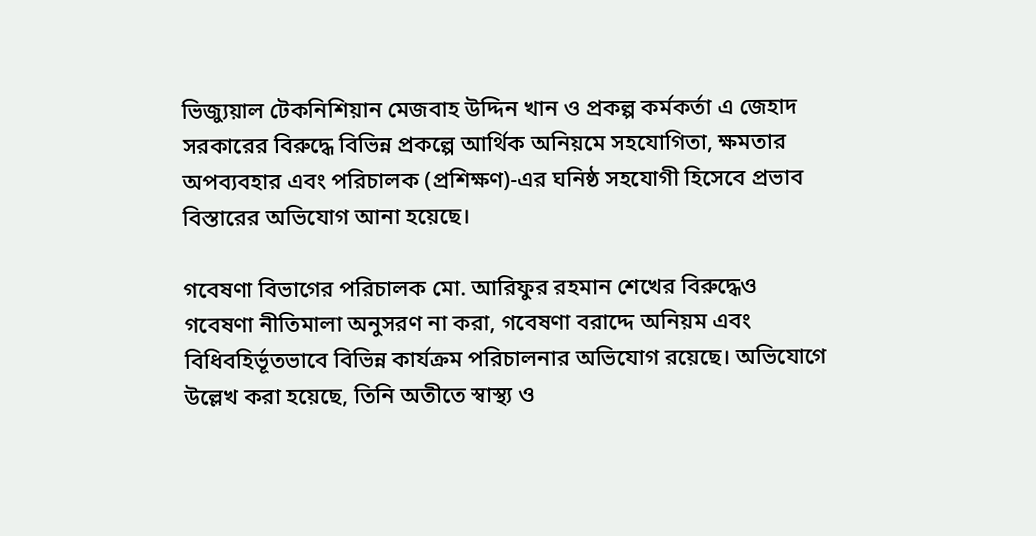ভিজ্যুয়াল টেকনিশিয়ান মেজবাহ উদ্দিন খান ও প্রকল্প কর্মকর্তা এ জেহাদ সরকারের বিরুদ্ধে বিভিন্ন প্রকল্পে আর্থিক অনিয়মে সহযোগিতা, ক্ষমতার অপব্যবহার এবং পরিচালক (প্রশিক্ষণ)-এর ঘনিষ্ঠ সহযোগী হিসেবে প্রভাব বিস্তারের অভিযোগ আনা হয়েছে।

গবেষণা বিভাগের পরিচালক মো. আরিফুর রহমান শেখের বিরুদ্ধেও গবেষণা নীতিমালা অনুসরণ না করা, গবেষণা বরাদ্দে অনিয়ম এবং বিধিবহির্ভূতভাবে বিভিন্ন কার্যক্রম পরিচালনার অভিযোগ রয়েছে। অভিযোগে উল্লেখ করা হয়েছে, তিনি অতীতে স্বাস্থ্য ও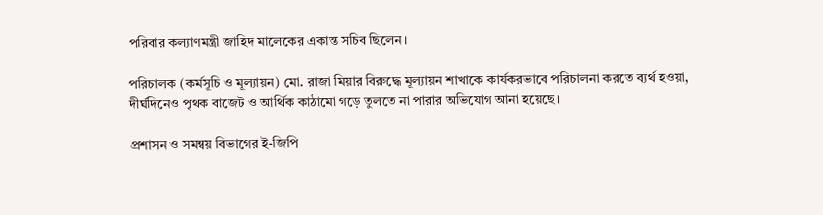পরিবার কল্যাণমন্ত্রী জাহিদ মালেকের একান্ত সচিব ছিলেন।

পরিচালক (কর্মসূচি ও মূল্যায়ন) মো. রাজা মিয়ার বিরুদ্ধে মূল্যায়ন শাখাকে কার্যকরভাবে পরিচালনা করতে ব্যর্থ হওয়া, দীর্ঘদিনেও পৃথক বাজেট ও আর্থিক কাঠামো গড়ে তুলতে না পারার অভিযোগ আনা হয়েছে।

প্রশাসন ও সমন্বয় বিভাগের ই-জিপি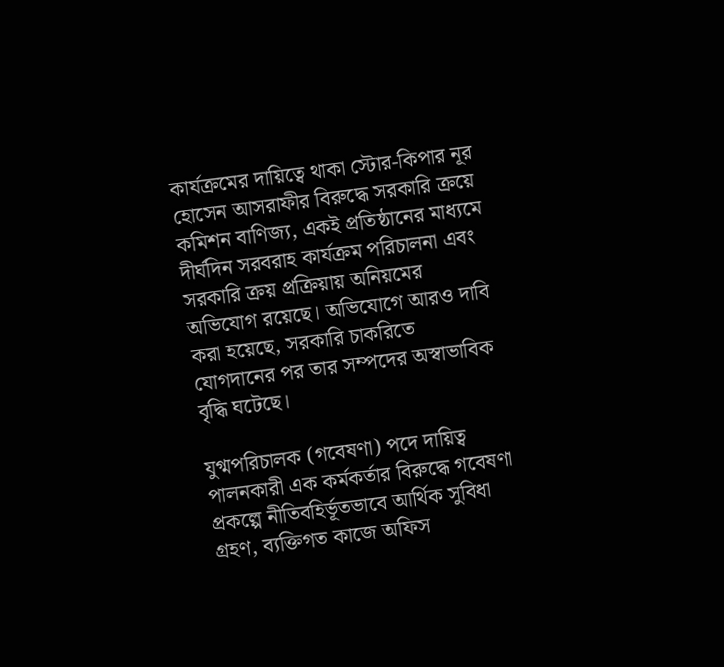কার্যক্রমের দায়িত্বে থাকা স্টোর-কিপার নূর হোসেন আসরাফীর বিরুদ্ধে সরকারি ক্রয়ে কমিশন বাণিজ্য, একই প্রতিষ্ঠানের মাধ্যমে দীর্ঘদিন সরবরাহ কার্যক্রম পরিচালনা এবং সরকারি ক্রয় প্রক্রিয়ায় অনিয়মের অভিযোগ রয়েছে। অভিযোগে আরও দাবি করা হয়েছে, সরকারি চাকরিতে যোগদানের পর তার সম্পদের অস্বাভাবিক বৃদ্ধি ঘটেছে।

যুগ্মপরিচালক (গবেষণা) পদে দায়িত্ব পালনকারী এক কর্মকর্তার বিরুদ্ধে গবেষণা প্রকল্পে নীতিবহির্ভূতভাবে আর্থিক সুবিধা গ্রহণ, ব্যক্তিগত কাজে অফিস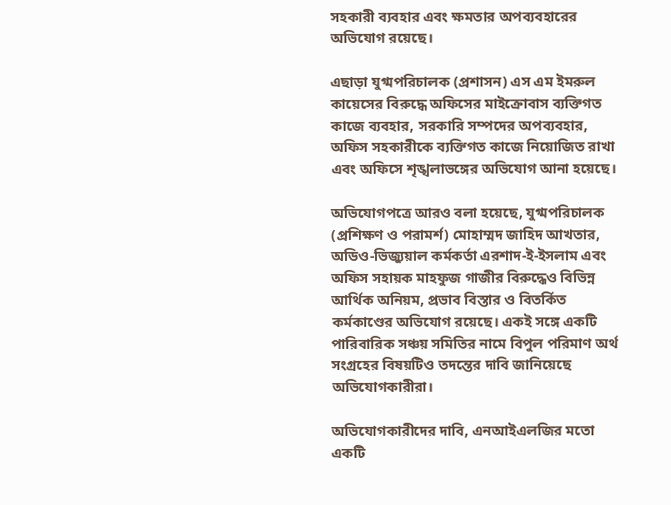সহকারী ব্যবহার এবং ক্ষমতার অপব্যবহারের অভিযোগ রয়েছে।

এছাড়া যুগ্মপরিচালক (প্রশাসন) এস এম ইমরুল কায়েসের বিরুদ্ধে অফিসের মাইক্রোবাস ব্যক্তিগত কাজে ব্যবহার, সরকারি সম্পদের অপব্যবহার, অফিস সহকারীকে ব্যক্তিগত কাজে নিয়োজিত রাখা এবং অফিসে শৃঙ্খলাভঙ্গের অভিযোগ আনা হয়েছে।

অভিযোগপত্রে আরও বলা হয়েছে, যুগ্মপরিচালক (প্রশিক্ষণ ও পরামর্শ) মোহাম্মদ জাহিদ আখতার, অডিও-ভিজ্যুয়াল কর্মকর্তা এরশাদ-ই-ইসলাম এবং অফিস সহায়ক মাহফুজ গাজীর বিরুদ্ধেও বিভিন্ন আর্থিক অনিয়ম, প্রভাব বিস্তার ও বিতর্কিত কর্মকাণ্ডের অভিযোগ রয়েছে। একই সঙ্গে একটি পারিবারিক সঞ্চয় সমিতির নামে বিপুল পরিমাণ অর্থ সংগ্রহের বিষয়টিও তদন্তের দাবি জানিয়েছে অভিযোগকারীরা।

অভিযোগকারীদের দাবি, এনআইএলজির মতো একটি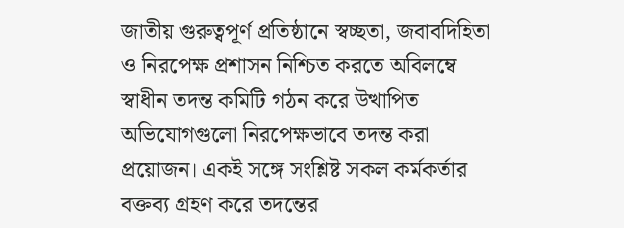জাতীয় গুরুত্বপূর্ণ প্রতিষ্ঠানে স্বচ্ছতা, জবাবদিহিতা ও নিরপেক্ষ প্রশাসন নিশ্চিত করতে অবিলম্বে স্বাধীন তদন্ত কমিটি গঠন করে উত্থাপিত অভিযোগগুলো নিরপেক্ষভাবে তদন্ত করা প্রয়োজন। একই সঙ্গে সংশ্লিষ্ট সকল কর্মকর্তার বক্তব্য গ্রহণ করে তদন্তের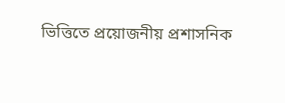ভিত্তিতে প্রয়োজনীয় প্রশাসনিক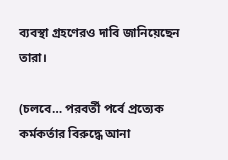ব্যবস্থা গ্রহণেরও দাবি জানিয়েছেন তারা।

(চলবে… পরবর্তী পর্বে প্রত্যেক কর্মকর্তার বিরুদ্ধে আনা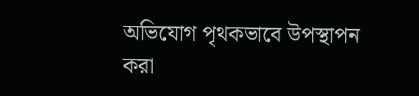অভিযোগ পৃথকভাবে উপস্থাপন করা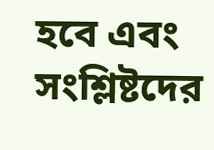হবে এবং সংশ্লিষ্টদের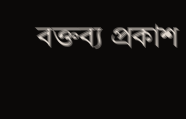বক্তব্য প্রকাশ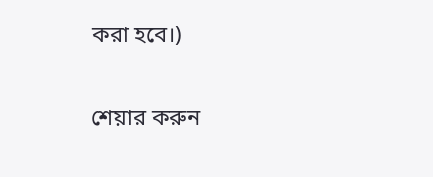করা হবে।)

শেয়ার করুন